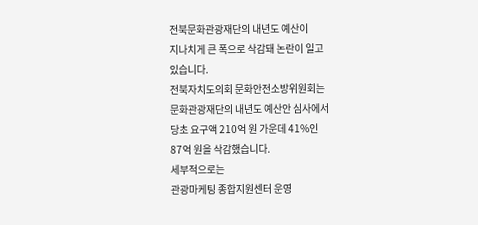전북문화관광재단의 내년도 예산이
지나치게 큰 폭으로 삭감돼 논란이 일고
있습니다.
전북자치도의회 문화안전소방위원회는
문화관광재단의 내년도 예산안 심사에서
당초 요구액 210억 원 가운데 41%인
87억 원을 삭감했습니다.
세부적으로는
관광마케팅 종합지원센터 운영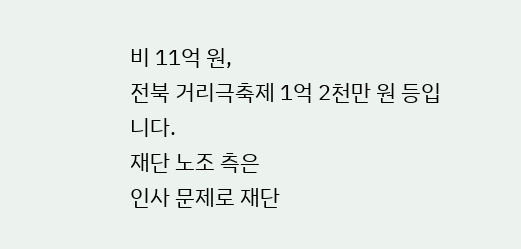비 11억 원,
전북 거리극축제 1억 2천만 원 등입니다.
재단 노조 측은
인사 문제로 재단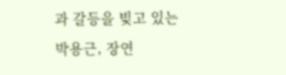과 갈등을 빚고 있는
박용근, 장연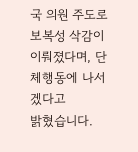국 의원 주도로 보복성 삭감이 이뤄졌다며, 단체행동에 나서겠다고
밝혔습니다.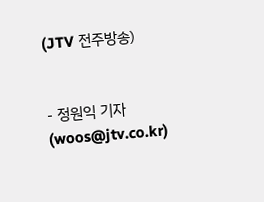(JTV 전주방송)


- 정원익 기자 (woos@jtv.co.kr)